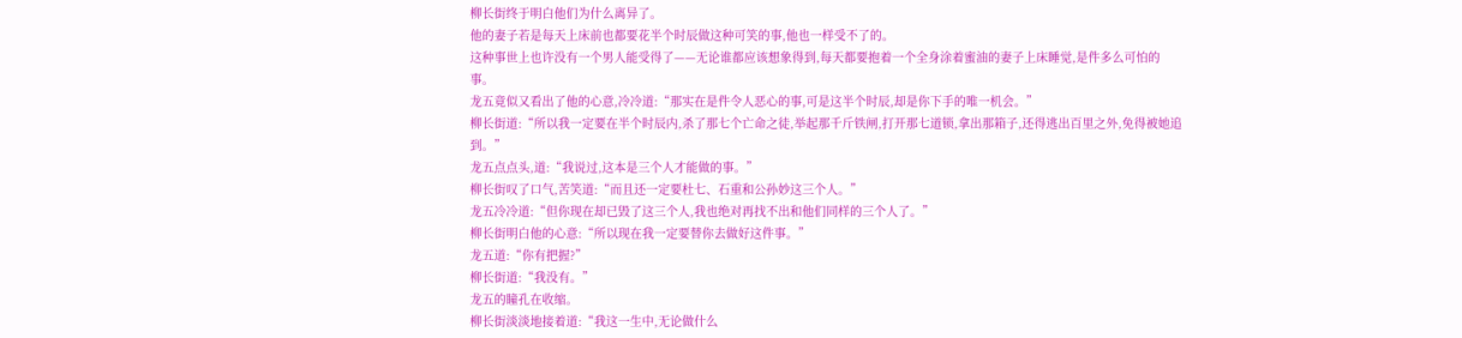柳长街终于明白他们为什么离异了。
他的妻子若是每天上床前也都要花半个时辰做这种可笑的事,他也一样受不了的。
这种事世上也许没有一个男人能受得了——无论谁都应该想象得到,每天都要抱着一个全身涂着蜜油的妻子上床睡觉,是件多么可怕的事。
龙五竟似又看出了他的心意,冷冷道:“那实在是件令人恶心的事,可是这半个时辰,却是你下手的唯一机会。”
柳长街道:“所以我一定要在半个时辰内,杀了那七个亡命之徒,举起那千斤铁闸,打开那七道锁,拿出那箱子,还得逃出百里之外,免得被她追到。”
龙五点点头,道:“我说过,这本是三个人才能做的事。”
柳长街叹了口气,苦笑道:“而且还一定要杜七、石重和公孙妙这三个人。”
龙五冷冷道:“但你现在却已毁了这三个人,我也绝对再找不出和他们同样的三个人了。”
柳长街明白他的心意:“所以现在我一定要替你去做好这件事。”
龙五道:“你有把握?”
柳长街道:“我没有。”
龙五的瞳孔在收缩。
柳长街淡淡地接着道:“我这一生中,无论做什么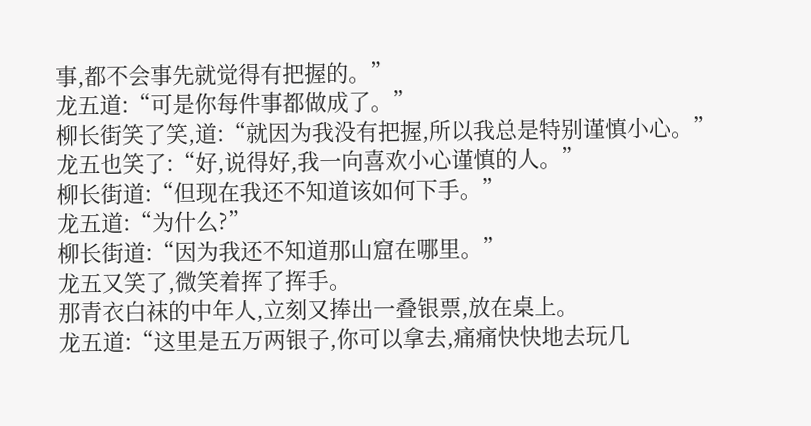事,都不会事先就觉得有把握的。”
龙五道:“可是你每件事都做成了。”
柳长街笑了笑,道:“就因为我没有把握,所以我总是特别谨慎小心。”
龙五也笑了:“好,说得好,我一向喜欢小心谨慎的人。”
柳长街道:“但现在我还不知道该如何下手。”
龙五道:“为什么?”
柳长街道:“因为我还不知道那山窟在哪里。”
龙五又笑了,微笑着挥了挥手。
那青衣白袜的中年人,立刻又捧出一叠银票,放在桌上。
龙五道:“这里是五万两银子,你可以拿去,痛痛快快地去玩几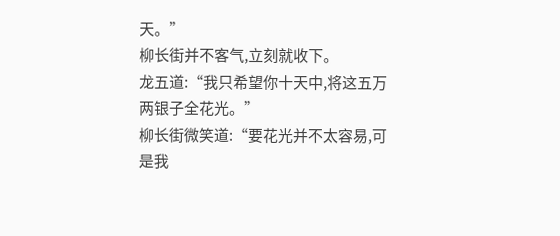天。”
柳长街并不客气,立刻就收下。
龙五道:“我只希望你十天中,将这五万两银子全花光。”
柳长街微笑道:“要花光并不太容易,可是我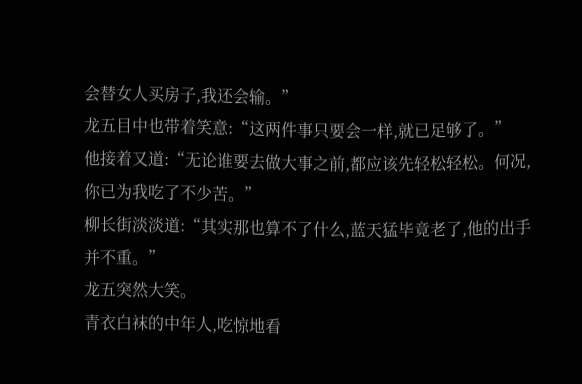会替女人买房子,我还会输。”
龙五目中也带着笑意:“这两件事只要会一样,就已足够了。”
他接着又道:“无论谁要去做大事之前,都应该先轻松轻松。何况,你已为我吃了不少苦。”
柳长街淡淡道:“其实那也算不了什么,蓝天猛毕竟老了,他的出手并不重。”
龙五突然大笑。
青衣白袜的中年人,吃惊地看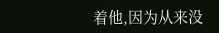着他,因为从来没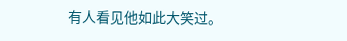有人看见他如此大笑过。